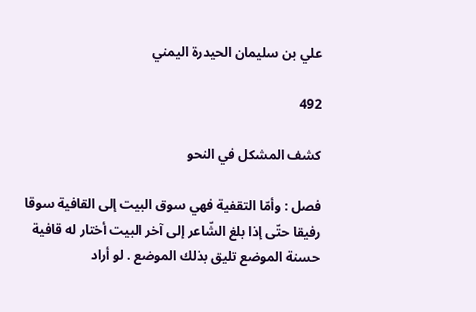علي بن سليمان الحيدرة اليمني

492

كشف المشكل في النحو

فصل : وأمّا التقفية فهي سوق البيت إلى القافية سوقا رفيقا حتّى إذا بلغ الشّاعر إلى آخر البيت أختار له قافية حسنة الموضع تليق بذلك الموضع . لو أراد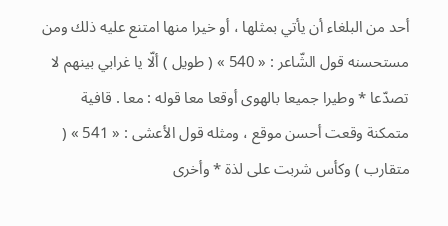أحد من البلغاء أن يأتي بمثلها ، أو خيرا منها امتنع عليه ذلك ومن مستحسنه قول الشّاعر : « 540 » ( طويل ) ألّا يا غرابي بينهم لا تصدّعا * وطيرا جميعا بالهوى أوقعا معا قوله : معا . قافية متمكنة وقعت أحسن موقع ، ومثله قول الأعشى : « 541 » ( متقارب ) وكأس شربت على لذة * وأخرى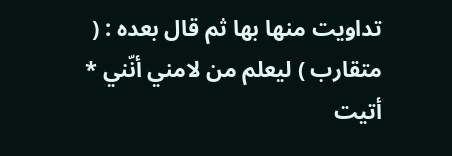تداويت منها بها ثم قال بعده : ( متقارب ) ليعلم من لامني أنّني * أتيت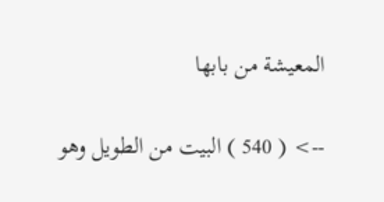المعيشة من بابها

--> ( 540 ) البيت من الطويل وهو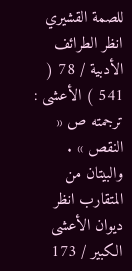للصمة القشيري انظر الطرائف الأدبية / 78 ( 541 ) الأعشى : ترجمته ص « النقص » . والبيتان من المتقارب انظر ديوان الأعشى الكبير / 173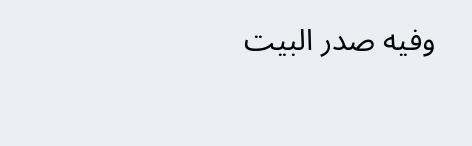وفيه صدر البيت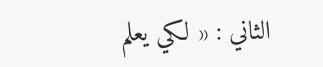الثاني : « لكي يعلم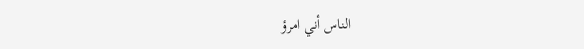الناس أني امرؤ